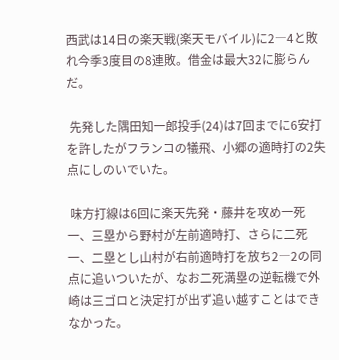西武は14日の楽天戦(楽天モバイル)に2―4と敗れ今季3度目の8連敗。借金は最大32に膨らんだ。

 先発した隅田知一郎投手(24)は7回までに6安打を許したがフランコの犠飛、小郷の適時打の2失点にしのいでいた。

 味方打線は6回に楽天先発・藤井を攻め一死一、三塁から野村が左前適時打、さらに二死一、二塁とし山村が右前適時打を放ち2―2の同点に追いついたが、なお二死満塁の逆転機で外崎は三ゴロと決定打が出ず追い越すことはできなかった。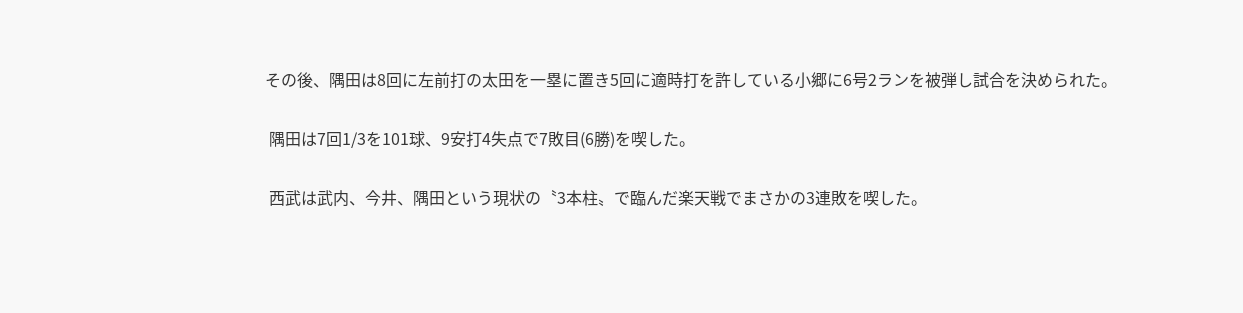その後、隅田は8回に左前打の太田を一塁に置き5回に適時打を許している小郷に6号2ランを被弾し試合を決められた。

 隅田は7回1/3を101球、9安打4失点で7敗目(6勝)を喫した。

 西武は武内、今井、隅田という現状の〝3本柱〟で臨んだ楽天戦でまさかの3連敗を喫した。